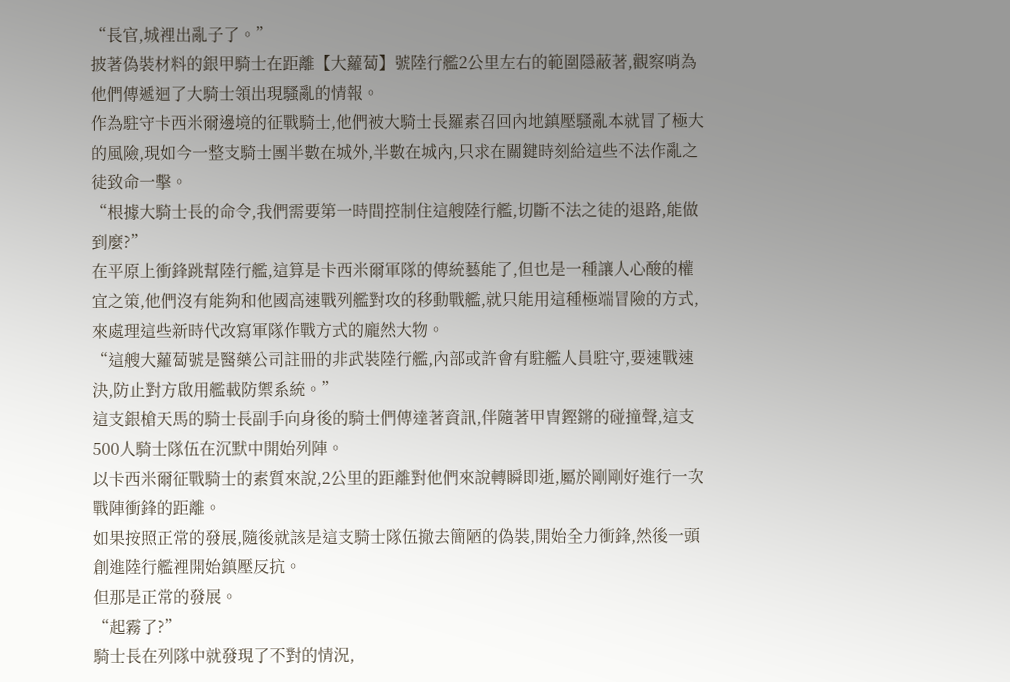“長官,城裡出亂子了。”
披著偽裝材料的銀甲騎士在距離【大蘿蔔】號陸行艦2公里左右的範圍隱蔽著,觀察哨為他們傳遞迴了大騎士領出現騷亂的情報。
作為駐守卡西米爾邊境的征戰騎士,他們被大騎士長羅素召回內地鎮壓騷亂本就冒了極大的風險,現如今一整支騎士團半數在城外,半數在城內,只求在關鍵時刻給這些不法作亂之徒致命一擊。
“根據大騎士長的命令,我們需要第一時間控制住這艘陸行艦,切斷不法之徒的退路,能做到麼?”
在平原上衝鋒跳幫陸行艦,這算是卡西米爾軍隊的傳統藝能了,但也是一種讓人心酸的權宜之策,他們沒有能夠和他國高速戰列艦對攻的移動戰艦,就只能用這種極端冒險的方式,來處理這些新時代改寫軍隊作戰方式的龐然大物。
“這艘大蘿蔔號是醫藥公司註冊的非武裝陸行艦,內部或許會有駐艦人員駐守,要速戰速決,防止對方啟用艦載防禦系統。”
這支銀槍天馬的騎士長副手向身後的騎士們傳達著資訊,伴隨著甲冑鏗鏘的碰撞聲,這支500人騎士隊伍在沉默中開始列陣。
以卡西米爾征戰騎士的素質來說,2公里的距離對他們來說轉瞬即逝,屬於剛剛好進行一次戰陣衝鋒的距離。
如果按照正常的發展,隨後就該是這支騎士隊伍撤去簡陋的偽裝,開始全力衝鋒,然後一頭創進陸行艦裡開始鎮壓反抗。
但那是正常的發展。
“起霧了?”
騎士長在列隊中就發現了不對的情況,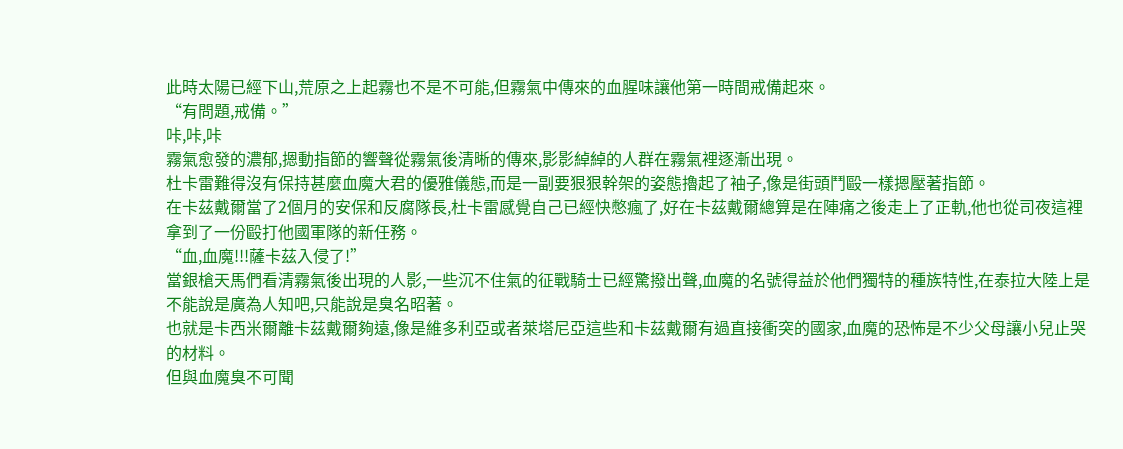此時太陽已經下山,荒原之上起霧也不是不可能,但霧氣中傳來的血腥味讓他第一時間戒備起來。
“有問題,戒備。”
咔,咔,咔
霧氣愈發的濃郁,摁動指節的響聲從霧氣後清晰的傳來,影影綽綽的人群在霧氣裡逐漸出現。
杜卡雷難得沒有保持甚麼血魔大君的優雅儀態,而是一副要狠狠幹架的姿態擼起了袖子,像是街頭鬥毆一樣摁壓著指節。
在卡茲戴爾當了2個月的安保和反腐隊長,杜卡雷感覺自己已經快憋瘋了,好在卡茲戴爾總算是在陣痛之後走上了正軌,他也從司夜這裡拿到了一份毆打他國軍隊的新任務。
“血,血魔!!!薩卡茲入侵了!”
當銀槍天馬們看清霧氣後出現的人影,一些沉不住氣的征戰騎士已經驚撥出聲,血魔的名號得益於他們獨特的種族特性,在泰拉大陸上是不能說是廣為人知吧,只能說是臭名昭著。
也就是卡西米爾離卡茲戴爾夠遠,像是維多利亞或者萊塔尼亞這些和卡茲戴爾有過直接衝突的國家,血魔的恐怖是不少父母讓小兒止哭的材料。
但與血魔臭不可聞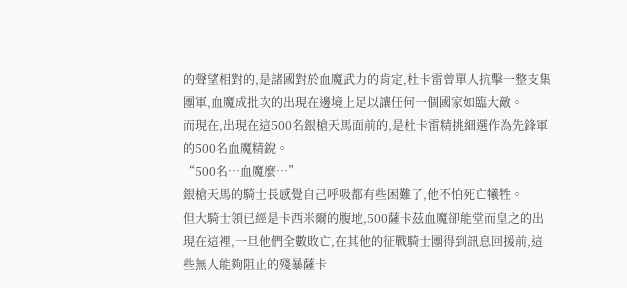的聲望相對的,是諸國對於血魔武力的肯定,杜卡雷曾單人抗擊一整支集團軍,血魔成批次的出現在邊境上足以讓任何一個國家如臨大敵。
而現在,出現在這500名銀槍天馬面前的,是杜卡雷精挑細選作為先鋒軍的500名血魔精銳。
“500名…血魔麼…”
銀槍天馬的騎士長感覺自己呼吸都有些困難了,他不怕死亡犧牲。
但大騎士領已經是卡西米爾的腹地,500薩卡茲血魔卻能堂而皇之的出現在這裡,一旦他們全數敗亡,在其他的征戰騎士團得到訊息回援前,這些無人能夠阻止的殘暴薩卡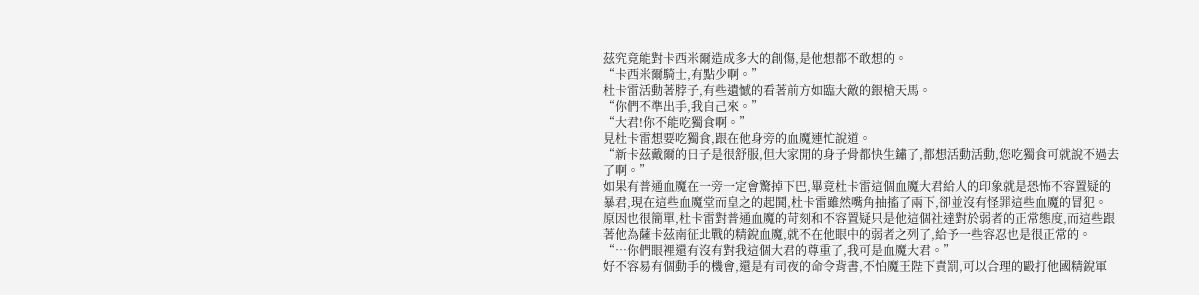茲究竟能對卡西米爾造成多大的創傷,是他想都不敢想的。
“卡西米爾騎士,有點少啊。”
杜卡雷活動著脖子,有些遺憾的看著前方如臨大敵的銀槍天馬。
“你們不準出手,我自己來。”
“大君!你不能吃獨食啊。”
見杜卡雷想要吃獨食,跟在他身旁的血魔連忙說道。
“新卡茲戴爾的日子是很舒服,但大家閒的身子骨都快生鏽了,都想活動活動,您吃獨食可就說不過去了啊。”
如果有普通血魔在一旁一定會驚掉下巴,畢竟杜卡雷這個血魔大君給人的印象就是恐怖不容置疑的暴君,現在這些血魔堂而皇之的起鬨,杜卡雷雖然嘴角抽搐了兩下,卻並沒有怪罪這些血魔的冒犯。
原因也很簡單,杜卡雷對普通血魔的苛刻和不容置疑只是他這個社達對於弱者的正常態度,而這些跟著他為薩卡茲南征北戰的精銳血魔,就不在他眼中的弱者之列了,給予一些容忍也是很正常的。
“…你們眼裡還有沒有對我這個大君的尊重了,我可是血魔大君。”
好不容易有個動手的機會,還是有司夜的命令背書,不怕魔王陛下責罰,可以合理的毆打他國精銳軍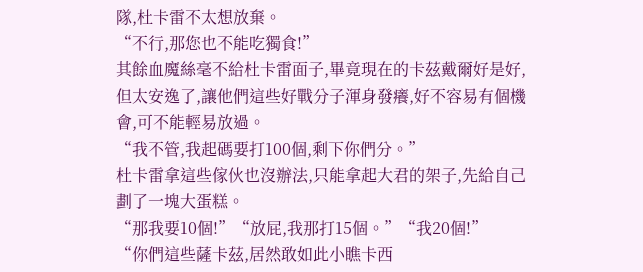隊,杜卡雷不太想放棄。
“不行,那您也不能吃獨食!”
其餘血魔絲毫不給杜卡雷面子,畢竟現在的卡茲戴爾好是好,但太安逸了,讓他們這些好戰分子渾身發癢,好不容易有個機會,可不能輕易放過。
“我不管,我起碼要打100個,剩下你們分。”
杜卡雷拿這些傢伙也沒辦法,只能拿起大君的架子,先給自己劃了一塊大蛋糕。
“那我要10個!”“放屁,我那打15個。”“我20個!”
“你們這些薩卡茲,居然敢如此小瞧卡西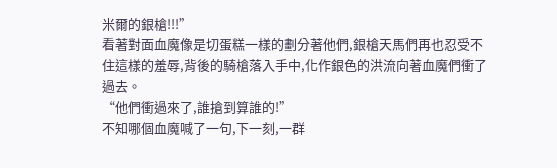米爾的銀槍!!!”
看著對面血魔像是切蛋糕一樣的劃分著他們,銀槍天馬們再也忍受不住這樣的羞辱,背後的騎槍落入手中,化作銀色的洪流向著血魔們衝了過去。
“他們衝過來了,誰搶到算誰的!”
不知哪個血魔喊了一句,下一刻,一群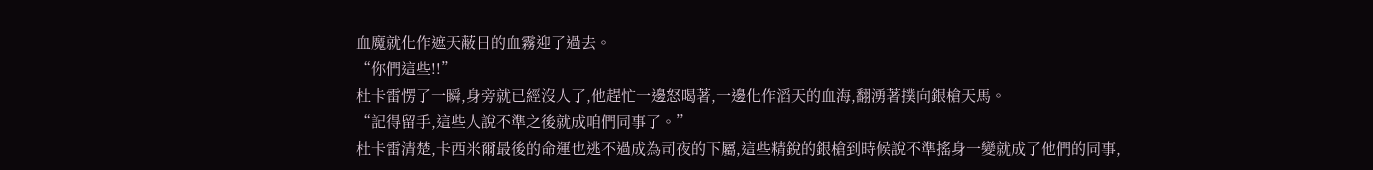血魔就化作遮天蔽日的血霧迎了過去。
“你們這些!!”
杜卡雷愣了一瞬,身旁就已經沒人了,他趕忙一邊怒喝著,一邊化作滔天的血海,翻湧著撲向銀槍天馬。
“記得留手,這些人說不準之後就成咱們同事了。”
杜卡雷清楚,卡西米爾最後的命運也逃不過成為司夜的下屬,這些精銳的銀槍到時候說不準搖身一變就成了他們的同事,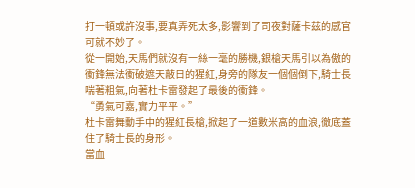打一頓或許沒事,要真弄死太多,影響到了司夜對薩卡茲的感官可就不妙了。
從一開始,天馬們就沒有一絲一毫的勝機,銀槍天馬引以為傲的衝鋒無法衝破遮天蔽日的猩紅,身旁的隊友一個個倒下,騎士長喘著粗氣,向著杜卡雷發起了最後的衝鋒。
“勇氣可嘉,實力平平。”
杜卡雷舞動手中的猩紅長槍,掀起了一道數米高的血浪,徹底蓋住了騎士長的身形。
當血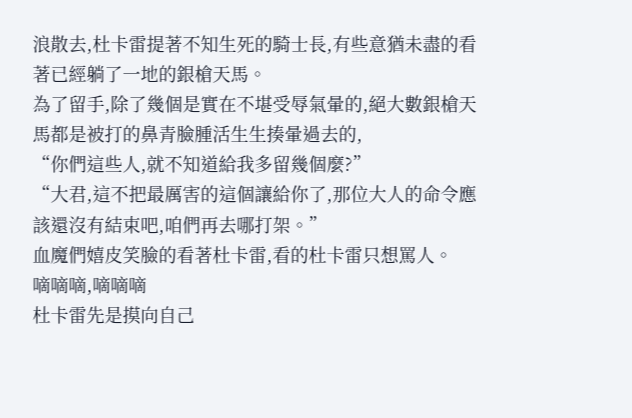浪散去,杜卡雷提著不知生死的騎士長,有些意猶未盡的看著已經躺了一地的銀槍天馬。
為了留手,除了幾個是實在不堪受辱氣暈的,絕大數銀槍天馬都是被打的鼻青臉腫活生生揍暈過去的,
“你們這些人,就不知道給我多留幾個麼?”
“大君,這不把最厲害的這個讓給你了,那位大人的命令應該還沒有結束吧,咱們再去哪打架。”
血魔們嬉皮笑臉的看著杜卡雷,看的杜卡雷只想罵人。
嘀嘀嘀,嘀嘀嘀
杜卡雷先是摸向自己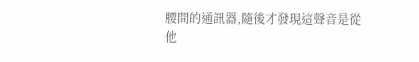腰間的通訊器,隨後才發現這聲音是從他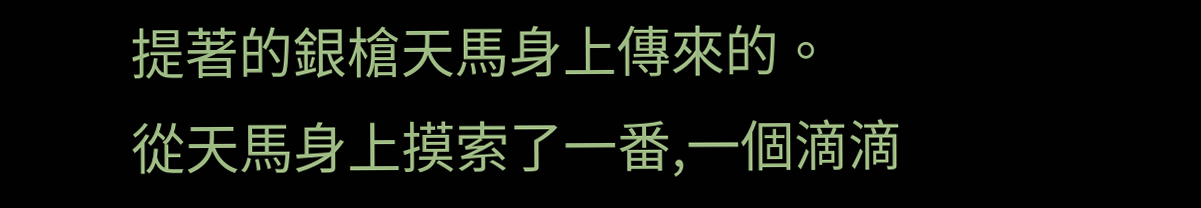提著的銀槍天馬身上傳來的。
從天馬身上摸索了一番,一個滴滴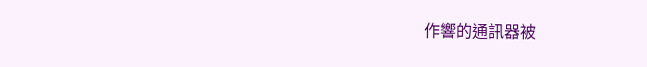作響的通訊器被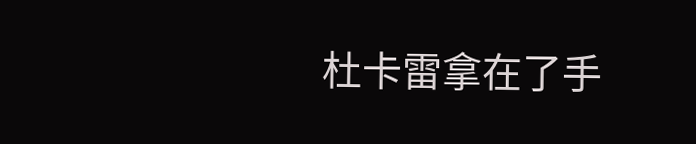杜卡雷拿在了手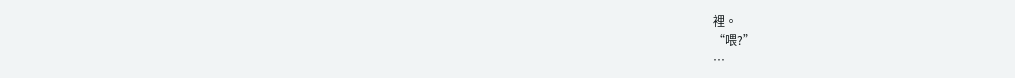裡。
“喂?”
…